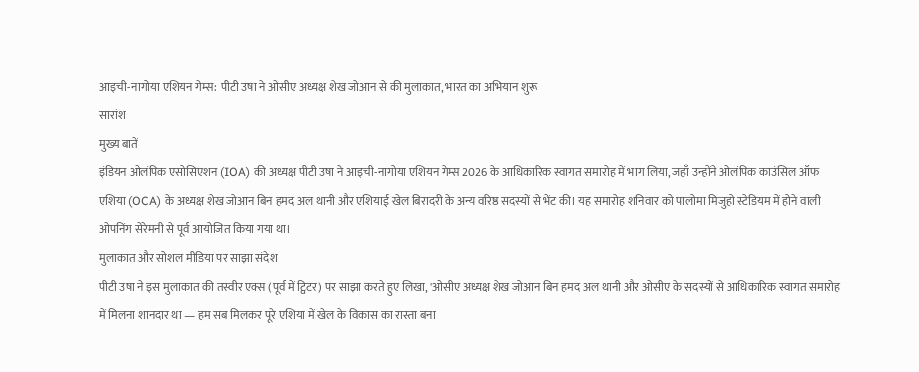आइची-नागोया एशियन गेम्स: पीटी उषा ने ओसीए अध्यक्ष शेख जोआन से की मुलाकात, भारत का अभियान शुरू
सारांश
मुख्य बातें
इंडियन ओलंपिक एसोसिएशन (IOA) की अध्यक्ष पीटी उषा ने आइची-नागोया एशियन गेम्स 2026 के आधिकारिक स्वागत समारोह में भाग लिया, जहाँ उन्होंने ओलंपिक काउंसिल ऑफ एशिया (OCA) के अध्यक्ष शेख जोआन बिन हमद अल थानी और एशियाई खेल बिरादरी के अन्य वरिष्ठ सदस्यों से भेंट की। यह समारोह शनिवार को पालोमा मिजुहो स्टेडियम में होने वाली ओपनिंग सेरेमनी से पूर्व आयोजित किया गया था।
मुलाकात और सोशल मीडिया पर साझा संदेश
पीटी उषा ने इस मुलाकात की तस्वीर एक्स (पूर्व में ट्विटर) पर साझा करते हुए लिखा, 'ओसीए अध्यक्ष शेख जोआन बिन हमद अल थानी और ओसीए के सदस्यों से आधिकारिक स्वागत समारोह में मिलना शानदार था — हम सब मिलकर पूरे एशिया में खेल के विकास का रास्ता बना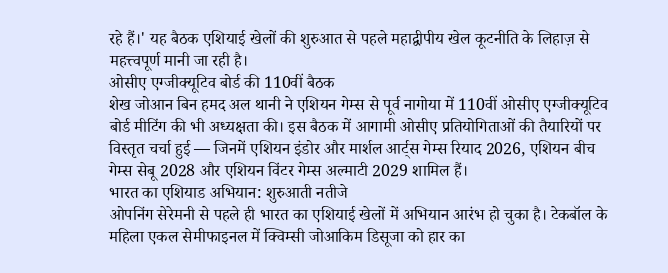रहे हैं।' यह बैठक एशियाई खेलों की शुरुआत से पहले महाद्वीपीय खेल कूटनीति के लिहाज़ से महत्त्वपूर्ण मानी जा रही है।
ओसीए एग्जीक्यूटिव बोर्ड की 110वीं बैठक
शेख जोआन बिन हमद अल थानी ने एशियन गेम्स से पूर्व नागोया में 110वीं ओसीए एग्जीक्यूटिव बोर्ड मीटिंग की भी अध्यक्षता की। इस बैठक में आगामी ओसीए प्रतियोगिताओं की तैयारियों पर विस्तृत चर्चा हुई — जिनमें एशियन इंडोर और मार्शल आर्ट्स गेम्स रियाद 2026, एशियन बीच गेम्स सेबू 2028 और एशियन विंटर गेम्स अल्माटी 2029 शामिल हैं।
भारत का एशियाड अभियान: शुरुआती नतीजे
ओपनिंग सेरेमनी से पहले ही भारत का एशियाई खेलों में अभियान आरंभ हो चुका है। टेकबॉल के महिला एकल सेमीफाइनल में क्विम्सी जोआकिम डिसूजा को हार का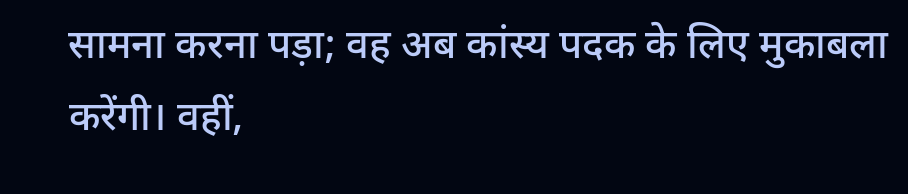सामना करना पड़ा; वह अब कांस्य पदक के लिए मुकाबला करेंगी। वहीं,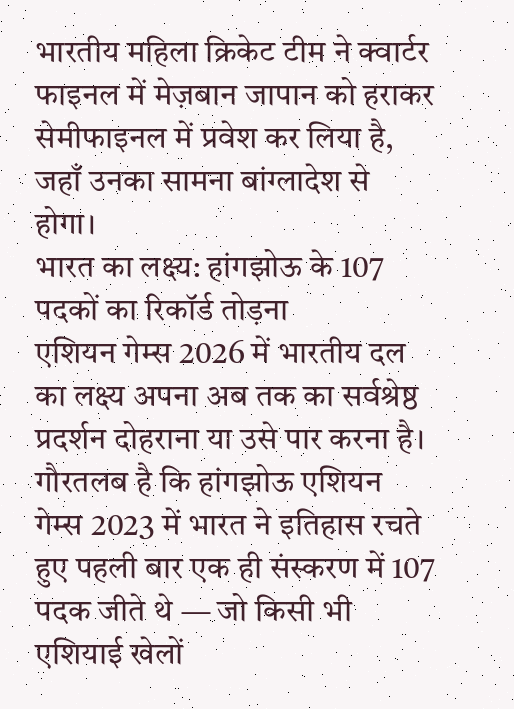भारतीय महिला क्रिकेट टीम ने क्वार्टर फाइनल में मेज़बान जापान को हराकर सेमीफाइनल में प्रवेश कर लिया है, जहाँ उनका सामना बांग्लादेश से होगा।
भारत का लक्ष्य: हांगझोऊ के 107 पदकों का रिकॉर्ड तोड़ना
एशियन गेम्स 2026 में भारतीय दल का लक्ष्य अपना अब तक का सर्वश्रेष्ठ प्रदर्शन दोहराना या उसे पार करना है। गौरतलब है कि हांगझोऊ एशियन गेम्स 2023 में भारत ने इतिहास रचते हुए पहली बार एक ही संस्करण में 107 पदक जीते थे — जो किसी भी एशियाई खेलों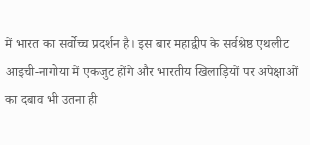में भारत का सर्वोच्च प्रदर्शन है। इस बार महाद्वीप के सर्वश्रेष्ठ एथलीट आइची-नागोया में एकजुट होंगे और भारतीय खिलाड़ियों पर अपेक्षाओं का दबाव भी उतना ही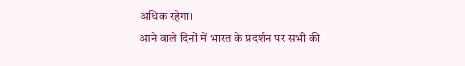अधिक रहेगा।
आने वाले दिनों में भारत के प्रदर्शन पर सभी की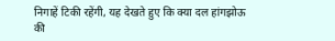निगाहें टिकी रहेंगी, यह देखते हुए कि क्या दल हांगझोऊ की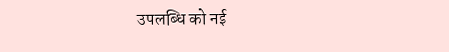उपलब्धि को नई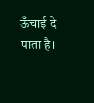ऊँचाई दे पाता है।